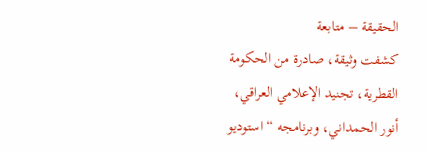الحقيقة – متابعة
كشفت وثيقة، صادرة من الحكومة القطرية، تجنيد الإعلامي العراقي، أنور الحمداني، وبرنامجه “استوديو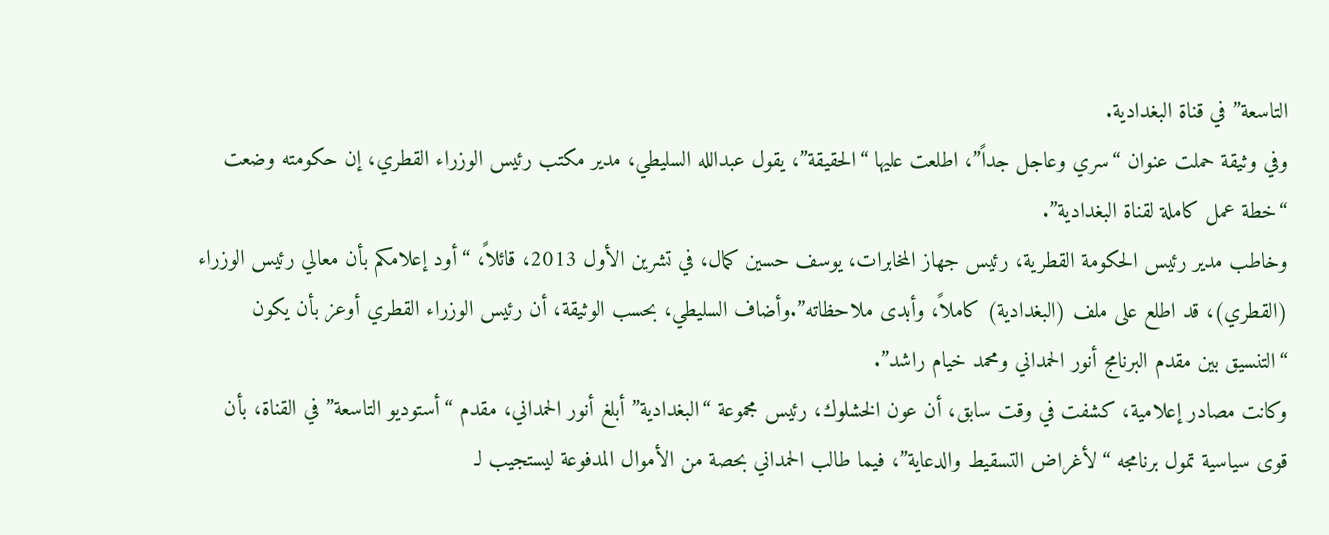التاسعة” في قناة البغدادية.
وفي وثيقة حملت عنوان “سري وعاجل جداً”، اطلعت عليها “الحقيقة”، يقول عبدالله السليطي، مدير مكتب رئيس الوزراء القطري، إن حكومته وضعت “خطة عمل كاملة لقناة البغدادية”.
وخاطب مدير رئيس الحكومة القطرية، رئيس جهاز المخابرات، يوسف حسين كمال، في تشرين الأول 2013، قائلاً، “أود إعلامكم بأن معالي رئيس الوزراء (القطري)، قد اطلع على ملف (البغدادية) كاملاً، وأبدى ملاحظاته”.وأضاف السليطي، بحسب الوثيقة، أن رئيس الوزراء القطري أوعز بأن يكون “التنسيق بين مقدم البرنامج أنور الحمداني ومحمد خيام راشد”.
وكانت مصادر إعلامية، كشفت في وقت سابق، أن عون الخشلوك، رئيس مجموعة “البغدادية” أبلغ أنور الحمداني، مقدم “أستوديو التاسعة” في القناة، بأن قوى سياسية تمول برنامجه “لأغراض التسقيط والدعاية”، فيما طالب الحمداني بحصة من الأموال المدفوعة ليستجيب لـ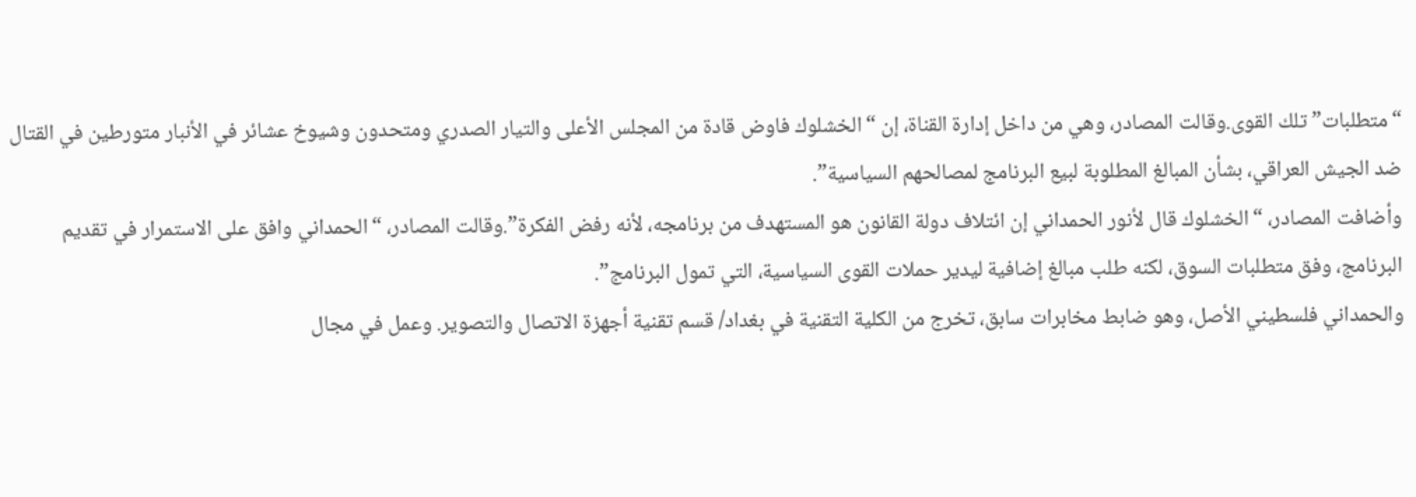“متطلبات” تلك القوى.وقالت المصادر، وهي من داخل إدارة القناة، إن “الخشلوك فاوض قادة من المجلس الأعلى والتيار الصدري ومتحدون وشيوخ عشائر في الأنبار متورطين في القتال ضد الجيش العراقي، بشأن المبالغ المطلوبة لبيع البرنامج لمصالحهم السياسية”.
وأضافت المصادر، “الخشلوك قال لأنور الحمداني إن ائتلاف دولة القانون هو المستهدف من برنامجه، لأنه رفض الفكرة”.وقالت المصادر، “الحمداني وافق على الاستمرار في تقديم البرنامج، وفق متطلبات السوق، لكنه طلب مبالغ إضافية ليدير حملات القوى السياسية، التي تمول البرنامج”.
والحمداني فلسطيني الأصل، وهو ضابط مخابرات سابق، تخرج من الكلية التقنية في بغداد/ قسم تقنية أجهزة الاتصال والتصوير. وعمل في مجال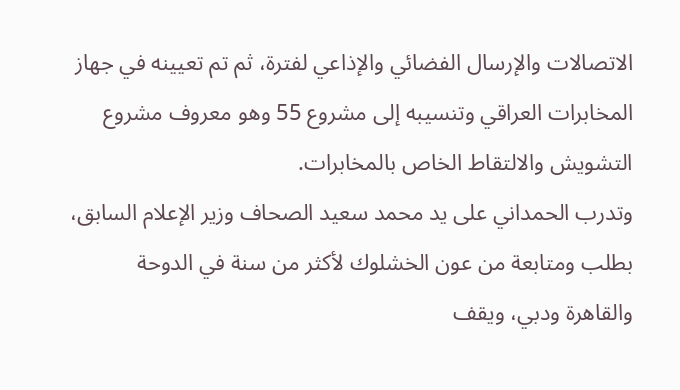الاتصالات والإرسال الفضائي والإذاعي لفترة، ثم تم تعيينه في جهاز المخابرات العراقي وتنسيبه إلى مشروع 55 وهو معروف مشروع التشويش والالتقاط الخاص بالمخابرات.
وتدرب الحمداني على يد محمد سعيد الصحاف وزير الإعلام السابق، بطلب ومتابعة من عون الخشلوك لأكثر من سنة في الدوحة والقاهرة ودبي، ويقف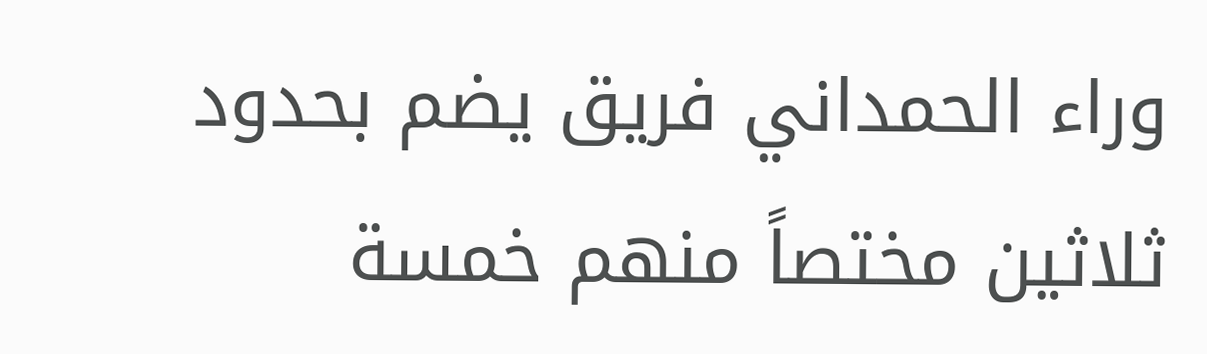وراء الحمداني فريق يضم بحدود ثلاثين مختصاً منهم خمسة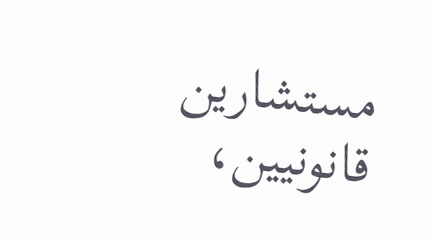مستشارين قانونيين،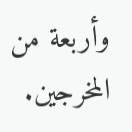وأربعة من المخرجين.